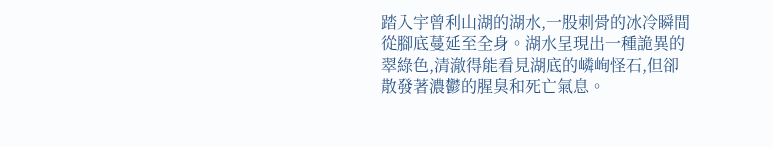踏入宇曾利山湖的湖水,一股刺骨的冰冷瞬間從腳底蔓延至全身。湖水呈現出一種詭異的翠綠色,清澈得能看見湖底的嶙峋怪石,但卻散發著濃鬱的腥臭和死亡氣息。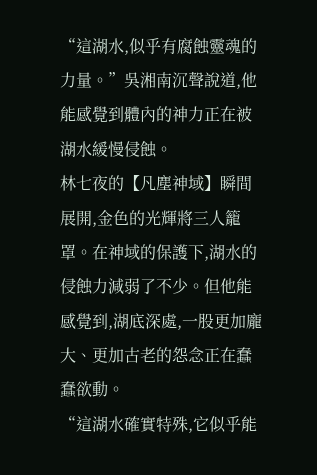“這湖水,似乎有腐蝕靈魂的力量。”吳湘南沉聲說道,他能感覺到體內的神力正在被湖水緩慢侵蝕。
林七夜的【凡塵神域】瞬間展開,金色的光輝將三人籠罩。在神域的保護下,湖水的侵蝕力減弱了不少。但他能感覺到,湖底深處,一股更加龐大、更加古老的怨念正在蠢蠢欲動。
“這湖水確實特殊,它似乎能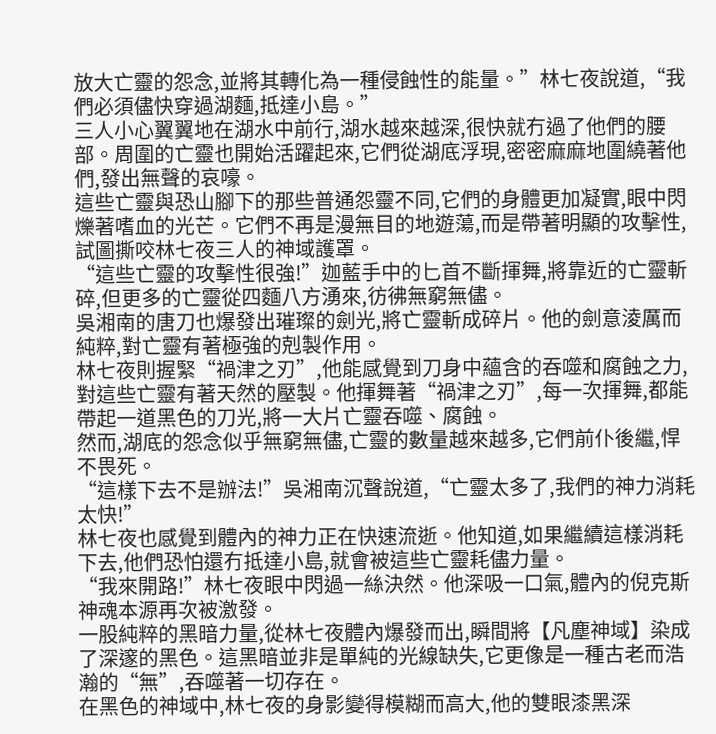放大亡靈的怨念,並將其轉化為一種侵蝕性的能量。”林七夜說道,“我們必須儘快穿過湖麵,抵達小島。”
三人小心翼翼地在湖水中前行,湖水越來越深,很快就冇過了他們的腰部。周圍的亡靈也開始活躍起來,它們從湖底浮現,密密麻麻地圍繞著他們,發出無聲的哀嚎。
這些亡靈與恐山腳下的那些普通怨靈不同,它們的身體更加凝實,眼中閃爍著嗜血的光芒。它們不再是漫無目的地遊蕩,而是帶著明顯的攻擊性,試圖撕咬林七夜三人的神域護罩。
“這些亡靈的攻擊性很強!”迦藍手中的匕首不斷揮舞,將靠近的亡靈斬碎,但更多的亡靈從四麵八方湧來,彷彿無窮無儘。
吳湘南的唐刀也爆發出璀璨的劍光,將亡靈斬成碎片。他的劍意淩厲而純粹,對亡靈有著極強的剋製作用。
林七夜則握緊“禍津之刃”,他能感覺到刀身中蘊含的吞噬和腐蝕之力,對這些亡靈有著天然的壓製。他揮舞著“禍津之刃”,每一次揮舞,都能帶起一道黑色的刀光,將一大片亡靈吞噬、腐蝕。
然而,湖底的怨念似乎無窮無儘,亡靈的數量越來越多,它們前仆後繼,悍不畏死。
“這樣下去不是辦法!”吳湘南沉聲說道,“亡靈太多了,我們的神力消耗太快!”
林七夜也感覺到體內的神力正在快速流逝。他知道,如果繼續這樣消耗下去,他們恐怕還冇抵達小島,就會被這些亡靈耗儘力量。
“我來開路!”林七夜眼中閃過一絲決然。他深吸一口氣,體內的倪克斯神魂本源再次被激發。
一股純粹的黑暗力量,從林七夜體內爆發而出,瞬間將【凡塵神域】染成了深邃的黑色。這黑暗並非是單純的光線缺失,它更像是一種古老而浩瀚的“無”,吞噬著一切存在。
在黑色的神域中,林七夜的身影變得模糊而高大,他的雙眼漆黑深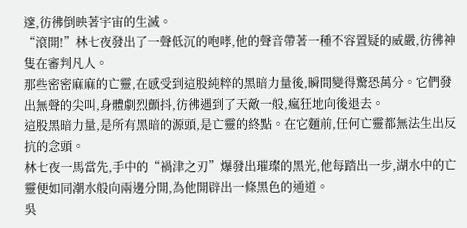邃,彷彿倒映著宇宙的生滅。
“滾開!”林七夜發出了一聲低沉的咆哮,他的聲音帶著一種不容置疑的威嚴,彷彿神隻在審判凡人。
那些密密麻麻的亡靈,在感受到這股純粹的黑暗力量後,瞬間變得驚恐萬分。它們發出無聲的尖叫,身體劇烈顫抖,彷彿遇到了天敵一般,瘋狂地向後退去。
這股黑暗力量,是所有黑暗的源頭,是亡靈的終點。在它麵前,任何亡靈都無法生出反抗的念頭。
林七夜一馬當先,手中的“禍津之刃”爆發出璀璨的黑光,他每踏出一步,湖水中的亡靈便如同潮水般向兩邊分開,為他開辟出一條黑色的通道。
吳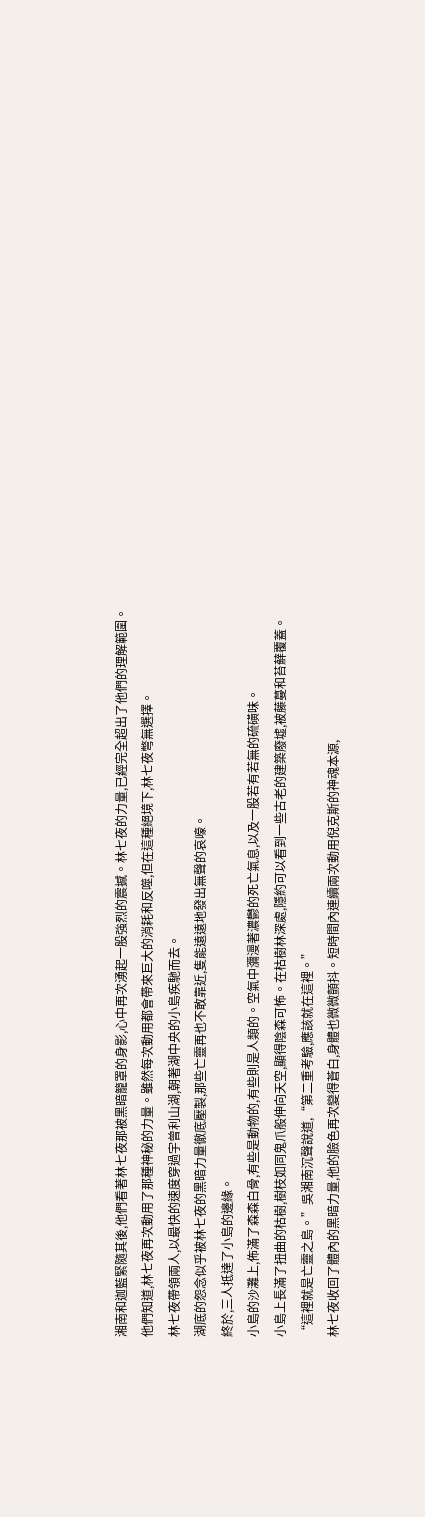湘南和迦藍緊隨其後,他們看著林七夜那被黑暗籠罩的身影,心中再次湧起一股強烈的震撼。林七夜的力量,已經完全超出了他們的理解範圍。
他們知道,林七夜再次動用了那種神秘的力量。雖然每次動用都會帶來巨大的消耗和反噬,但在這種絕境下,林七夜彆無選擇。
林七夜帶領兩人,以最快的速度穿過宇曾利山湖,朝著湖中央的小島疾馳而去。
湖底的怨念似乎被林七夜的黑暗力量徹底壓製,那些亡靈再也不敢靠近,隻能遠遠地發出無聲的哀嚎。
終於,三人抵達了小島的邊緣。
小島的沙灘上,佈滿了森森白骨,有些是動物的,有些則是人類的。空氣中瀰漫著濃鬱的死亡氣息,以及一股若有若無的硫磺味。
小島上長滿了扭曲的枯樹,樹枝如同鬼爪般伸向天空,顯得陰森可怖。在枯樹林深處,隱約可以看到一些古老的建築廢墟,被藤蔓和苔蘚覆蓋。
“這裡就是亡靈之島。”吳湘南沉聲說道,“第二重考驗,應該就在這裡。”
林七夜收回了體內的黑暗力量,他的臉色再次變得蒼白,身體也微微顫抖。短時間內連續兩次動用倪克斯的神魂本源,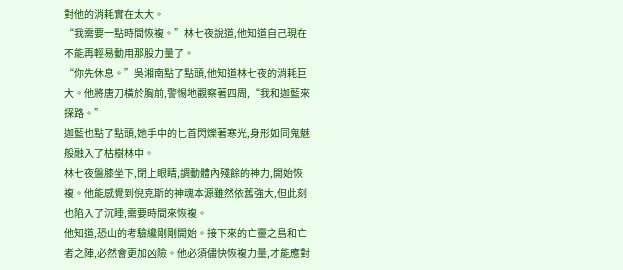對他的消耗實在太大。
“我需要一點時間恢複。”林七夜說道,他知道自己現在不能再輕易動用那股力量了。
“你先休息。”吳湘南點了點頭,他知道林七夜的消耗巨大。他將唐刀橫於胸前,警惕地觀察著四周,“我和迦藍來探路。”
迦藍也點了點頭,她手中的匕首閃爍著寒光,身形如同鬼魅般融入了枯樹林中。
林七夜盤膝坐下,閉上眼睛,調動體內殘餘的神力,開始恢複。他能感覺到倪克斯的神魂本源雖然依舊強大,但此刻也陷入了沉睡,需要時間來恢複。
他知道,恐山的考驗纔剛剛開始。接下來的亡靈之島和亡者之陣,必然會更加凶險。他必須儘快恢複力量,才能應對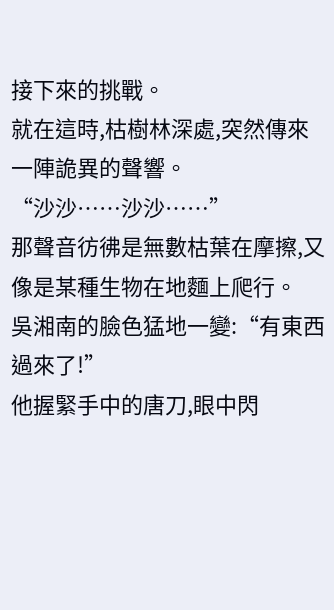接下來的挑戰。
就在這時,枯樹林深處,突然傳來一陣詭異的聲響。
“沙沙……沙沙……”
那聲音彷彿是無數枯葉在摩擦,又像是某種生物在地麵上爬行。
吳湘南的臉色猛地一變:“有東西過來了!”
他握緊手中的唐刀,眼中閃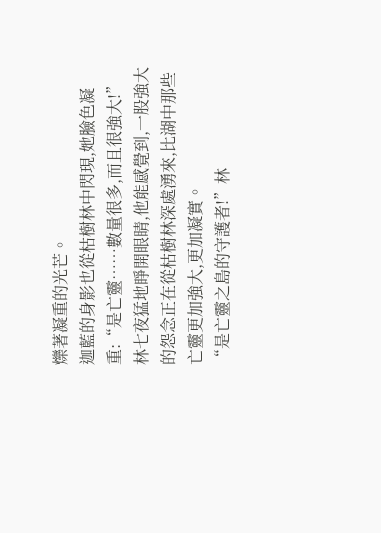爍著凝重的光芒。
迦藍的身影也從枯樹林中閃現,她臉色凝重:“是亡靈……數量很多,而且很強大!”
林七夜猛地睜開眼睛,他能感覺到,一股強大的怨念正在從枯樹林深處湧來,比湖中那些亡靈更加強大,更加凝實。
“是亡靈之島的守護者!”林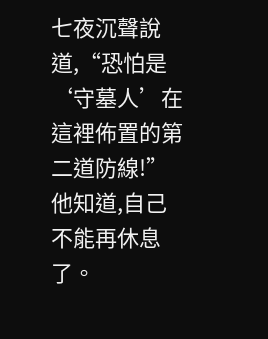七夜沉聲說道,“恐怕是‘守墓人’在這裡佈置的第二道防線!”
他知道,自己不能再休息了。